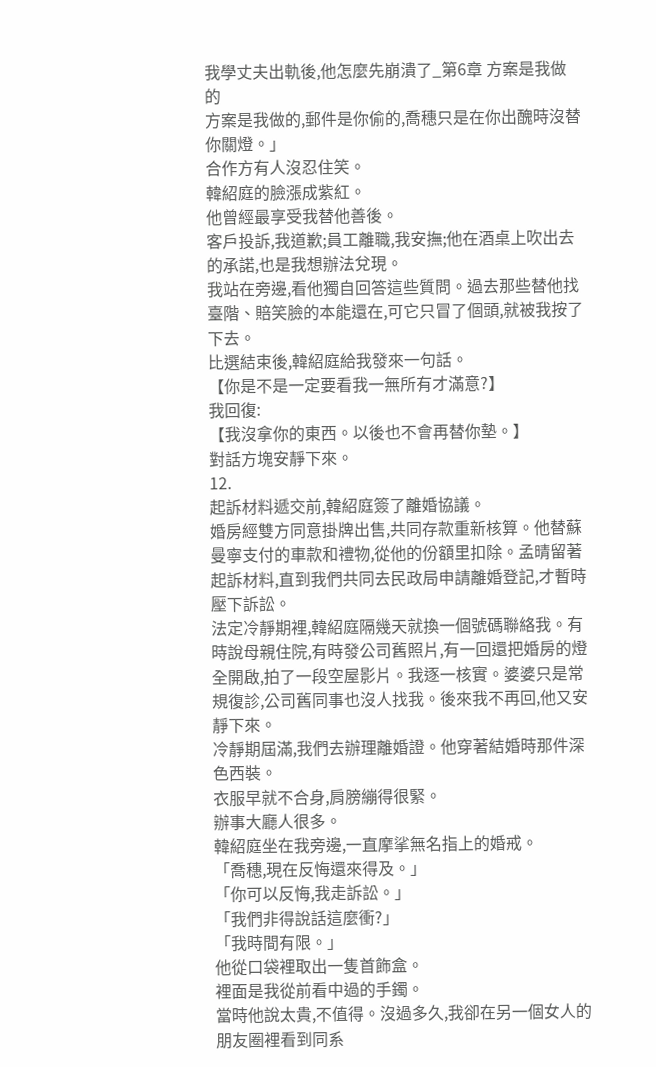我學丈夫出軌後,他怎麼先崩潰了_第6章 方案是我做的
方案是我做的,郵件是你偷的,喬穗只是在你出醜時沒替你關燈。」
合作方有人沒忍住笑。
韓紹庭的臉漲成紫紅。
他曾經最享受我替他善後。
客戶投訴,我道歉;員工離職,我安撫;他在酒桌上吹出去的承諾,也是我想辦法兌現。
我站在旁邊,看他獨自回答這些質問。過去那些替他找臺階、賠笑臉的本能還在,可它只冒了個頭,就被我按了下去。
比選結束後,韓紹庭給我發來一句話。
【你是不是一定要看我一無所有才滿意?】
我回復:
【我沒拿你的東西。以後也不會再替你墊。】
對話方塊安靜下來。
12.
起訴材料遞交前,韓紹庭簽了離婚協議。
婚房經雙方同意掛牌出售,共同存款重新核算。他替蘇曼寧支付的車款和禮物,從他的份額里扣除。孟晴留著起訴材料,直到我們共同去民政局申請離婚登記,才暫時壓下訴訟。
法定冷靜期裡,韓紹庭隔幾天就換一個號碼聯絡我。有時說母親住院,有時發公司舊照片,有一回還把婚房的燈全開啟,拍了一段空屋影片。我逐一核實。婆婆只是常規復診,公司舊同事也沒人找我。後來我不再回,他又安靜下來。
冷靜期屆滿,我們去辦理離婚證。他穿著結婚時那件深色西裝。
衣服早就不合身,肩膀繃得很緊。
辦事大廳人很多。
韓紹庭坐在我旁邊,一直摩挲無名指上的婚戒。
「喬穗,現在反悔還來得及。」
「你可以反悔,我走訴訟。」
「我們非得說話這麼衝?」
「我時間有限。」
他從口袋裡取出一隻首飾盒。
裡面是我從前看中過的手鐲。
當時他說太貴,不值得。沒過多久,我卻在另一個女人的朋友圈裡看到同系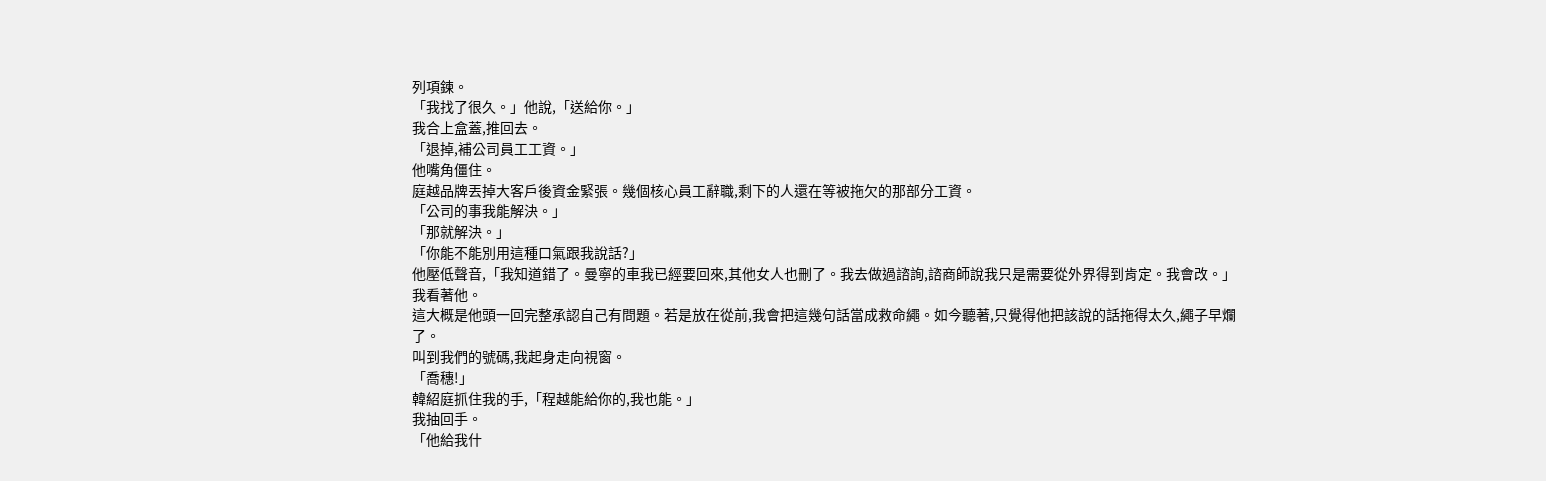列項鍊。
「我找了很久。」他說,「送給你。」
我合上盒蓋,推回去。
「退掉,補公司員工工資。」
他嘴角僵住。
庭越品牌丟掉大客戶後資金緊張。幾個核心員工辭職,剩下的人還在等被拖欠的那部分工資。
「公司的事我能解決。」
「那就解決。」
「你能不能別用這種口氣跟我說話?」
他壓低聲音,「我知道錯了。曼寧的車我已經要回來,其他女人也刪了。我去做過諮詢,諮商師說我只是需要從外界得到肯定。我會改。」
我看著他。
這大概是他頭一回完整承認自己有問題。若是放在從前,我會把這幾句話當成救命繩。如今聽著,只覺得他把該說的話拖得太久,繩子早爛了。
叫到我們的號碼,我起身走向視窗。
「喬穗!」
韓紹庭抓住我的手,「程越能給你的,我也能。」
我抽回手。
「他給我什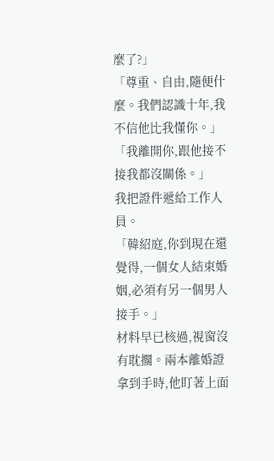麼了?」
「尊重、自由,隨便什麼。我們認識十年,我不信他比我懂你。」
「我離開你,跟他接不接我都沒關係。」
我把證件遞給工作人員。
「韓紹庭,你到現在還覺得,一個女人結束婚姻,必須有另一個男人接手。」
材料早已核過,視窗沒有耽擱。兩本離婚證拿到手時,他盯著上面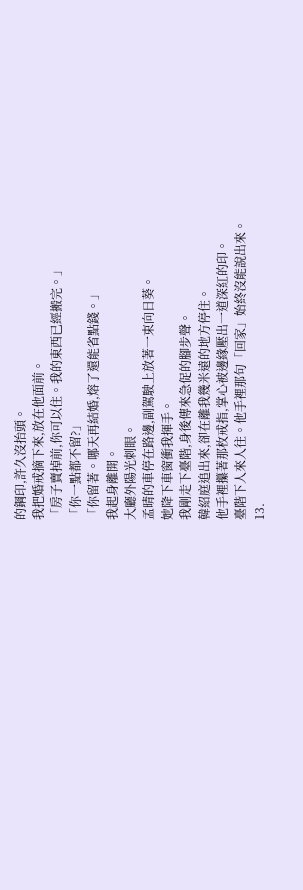的鋼印,許久沒抬頭。
我把婚戒摘下來,放在他面前。
「房子賣掉前,你可以住。我的東西已經搬完。」
「你一點都不留?」
「你留著。哪天再結婚,熔了還能省點錢。」
我起身離開。
大廳外陽光刺眼。
孟晴的車停在路邊,副駕駛上放著一束向日葵。
她降下車窗衝我揮手。
我剛走下臺階,身後傳來急促的腳步聲。
韓紹庭追出來,卻在離我幾米遠的地方停住。
他手裡攥著那枚戒指,掌心被邊緣壓出一道深紅的印。
臺階下人來人往。他手裡那句「回家」始終沒能說出來。
13.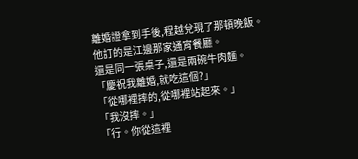離婚證拿到手後,程越兌現了那頓晚飯。
他訂的是江邊那家通宵餐廳。
還是同一張桌子,還是兩碗牛肉麵。
「慶祝我離婚,就吃這個?」
「從哪裡摔的,從哪裡站起來。」
「我沒摔。」
「行。你從這裡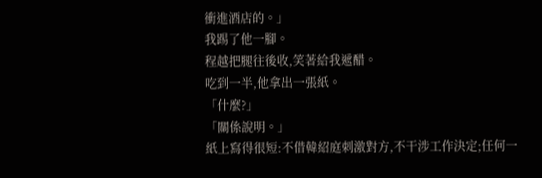衝進酒店的。」
我踢了他一腳。
程越把腿往後收,笑著給我遞醋。
吃到一半,他拿出一張紙。
「什麼?」
「關係說明。」
紙上寫得很短:不借韓紹庭刺激對方,不干涉工作決定;任何一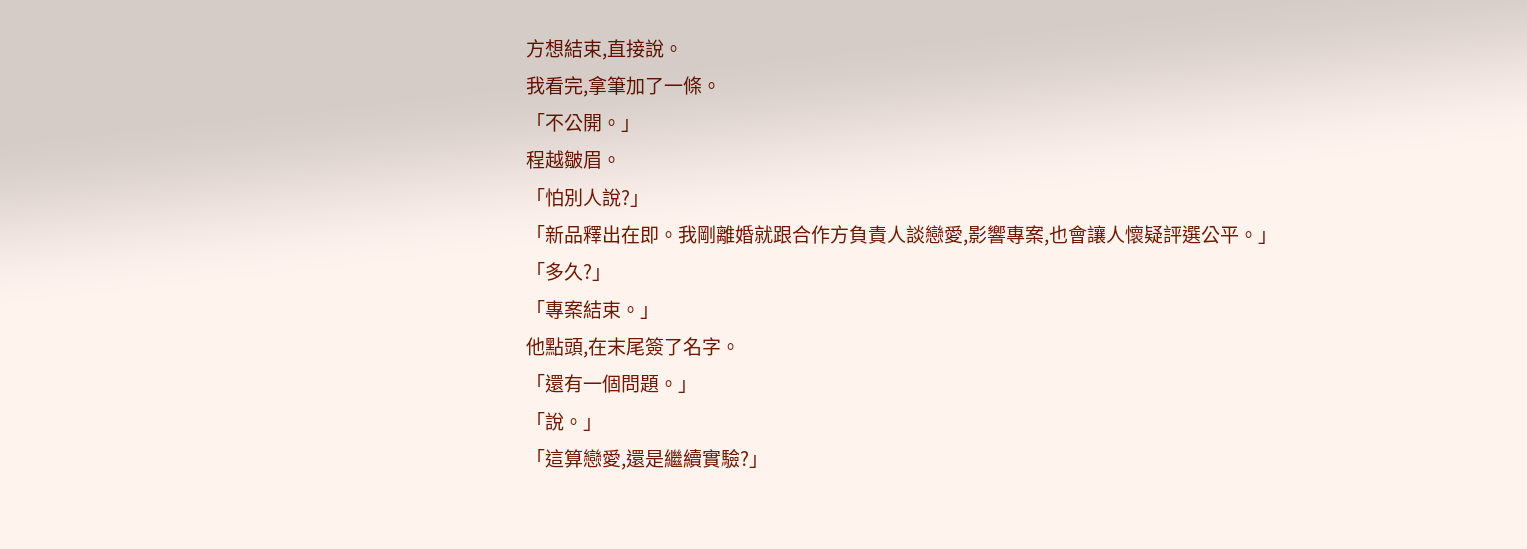方想結束,直接說。
我看完,拿筆加了一條。
「不公開。」
程越皺眉。
「怕別人說?」
「新品釋出在即。我剛離婚就跟合作方負責人談戀愛,影響專案,也會讓人懷疑評選公平。」
「多久?」
「專案結束。」
他點頭,在末尾簽了名字。
「還有一個問題。」
「說。」
「這算戀愛,還是繼續實驗?」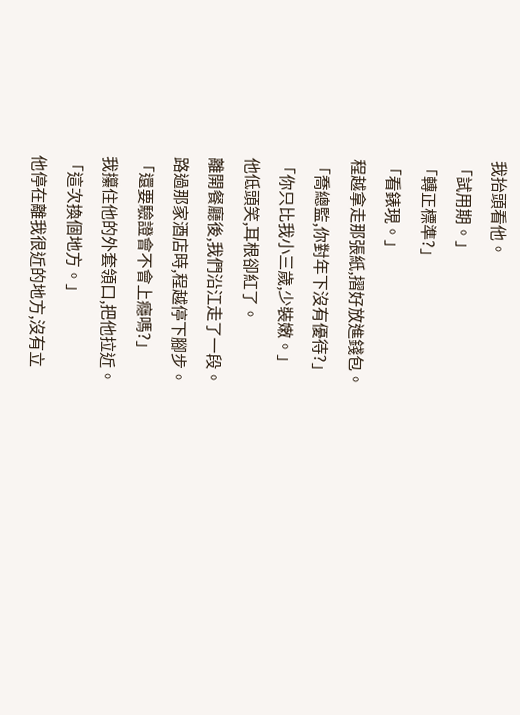我抬頭看他。
「試用期。」
「轉正標準?」
「看錶現。」
程越拿走那張紙,摺好放進錢包。
「喬總監,你對年下沒有優待?」
「你只比我小三歲,少裝嫩。」
他低頭笑,耳根卻紅了。
離開餐廳後,我們沿江走了一段。
路過那家酒店時,程越停下腳步。
「還要驗證會不會上癮嗎?」
我攥住他的外套領口,把他拉近。
「這次換個地方。」
他停在離我很近的地方,沒有立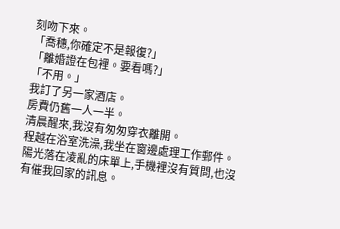刻吻下來。
「喬穗,你確定不是報復?」
「離婚證在包裡。要看嗎?」
「不用。」
我訂了另一家酒店。
房費仍舊一人一半。
清晨醒來,我沒有匆匆穿衣離開。
程越在浴室洗澡,我坐在窗邊處理工作郵件。陽光落在凌亂的床單上,手機裡沒有質問,也沒有催我回家的訊息。